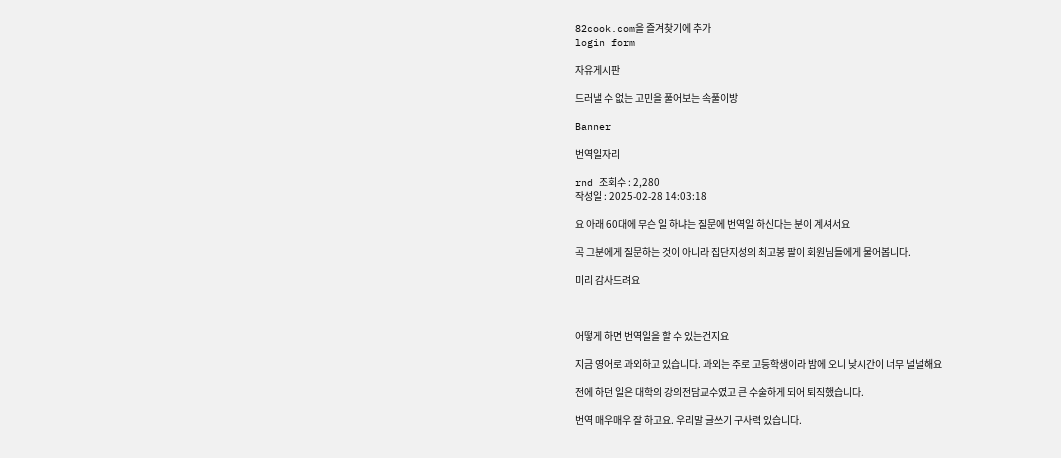82cook.com을 즐겨찾기에 추가
login form

자유게시판

드러낼 수 없는 고민을 풀어보는 속풀이방

Banner

번역일자리

rnd 조회수 : 2,280
작성일 : 2025-02-28 14:03:18

요 아래 60대에 무슨 일 하냐는 질문에 번역일 하신다는 분이 계셔서요

곡 그분에게 질문하는 것이 아니라 집단지성의 최고봉 팔이 회원님들에게 물어봅니다.

미리 감사드려요



어떻게 하면 번역일을 할 수 있는건지요

지금 영어로 과외하고 있습니다. 과외는 주로 고등학생이라 밤에 오니 낮시간이 너무 널널해요

전에 하던 일은 대학의 강의전담교수였고 큰 수술하게 되어 퇴직했습니다.

번역 매우매우 잘 하고요. 우리말 글쓰기 구사력 있습니다.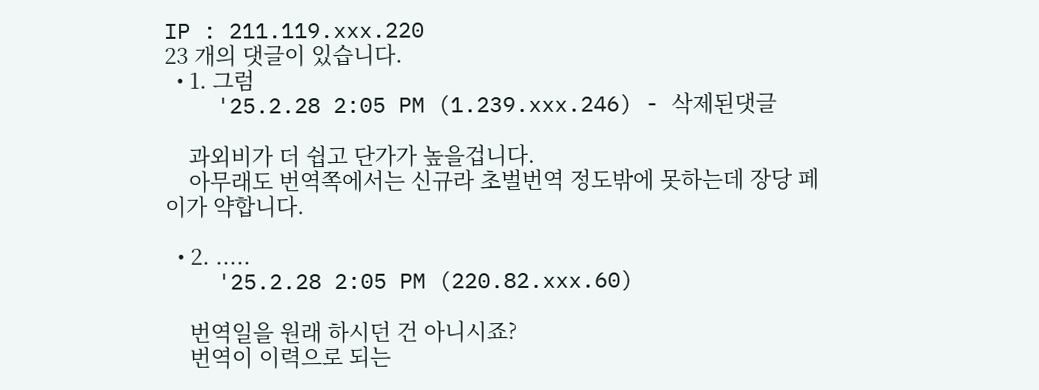IP : 211.119.xxx.220
23 개의 댓글이 있습니다.
  • 1. 그럼
    '25.2.28 2:05 PM (1.239.xxx.246) - 삭제된댓글

    과외비가 더 쉽고 단가가 높을겁니다.
    아무래도 번역쪽에서는 신규라 초벌번역 정도밖에 못하는데 장당 페이가 약합니다.

  • 2. .....
    '25.2.28 2:05 PM (220.82.xxx.60)

    번역일을 원래 하시던 건 아니시죠?
    번역이 이력으로 되는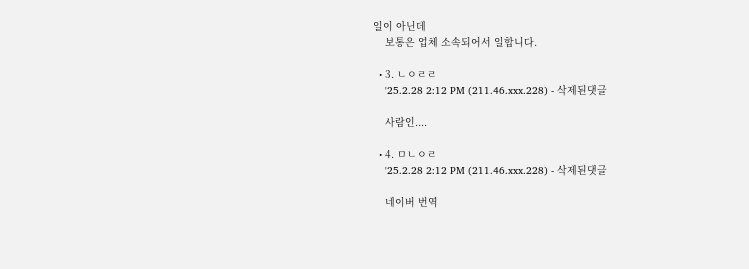일이 아닌데
    보통은 업체 소속되어서 일합니다.

  • 3. ㄴㅇㄹㄹ
    '25.2.28 2:12 PM (211.46.xxx.228) - 삭제된댓글

    사람인....

  • 4. ㅁㄴㅇㄹ
    '25.2.28 2:12 PM (211.46.xxx.228) - 삭제된댓글

    네이버 번역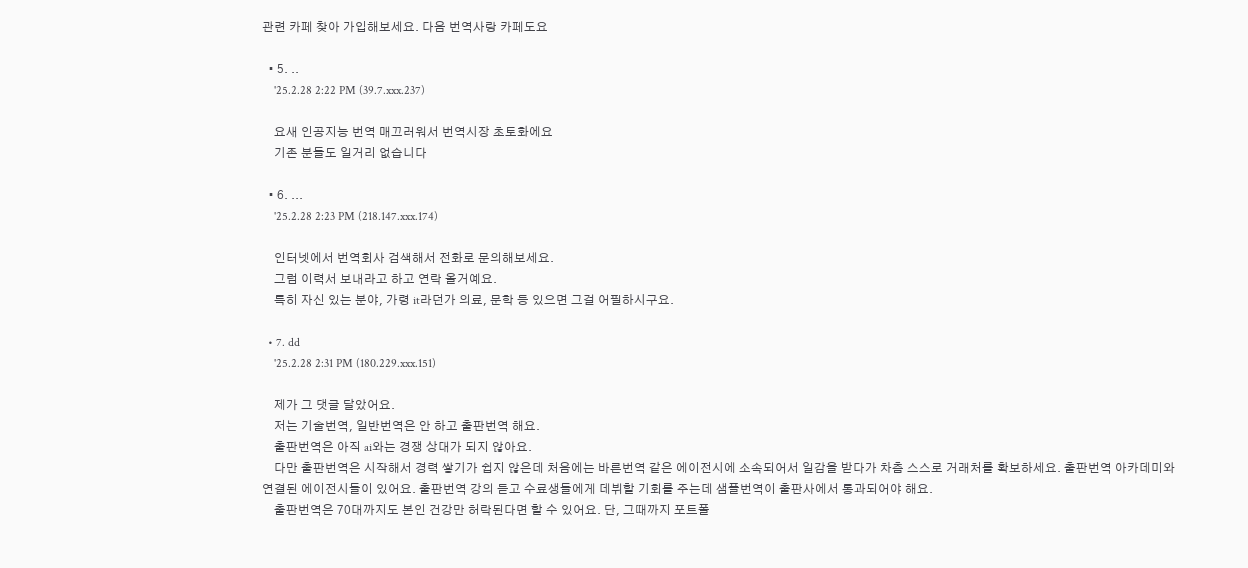관련 카페 찾아 가입해보세요. 다음 번역사랑 카페도요

  • 5. ..
    '25.2.28 2:22 PM (39.7.xxx.237)

    요새 인공지능 번역 매끄러워서 번역시장 초토화에요
    기존 분들도 일거리 없습니다

  • 6. ...
    '25.2.28 2:23 PM (218.147.xxx.174)

    인터넷에서 번역회사 검색해서 전화로 문의해보세요.
    그럼 이력서 보내라고 하고 연락 올거예요.
    특히 자신 있는 분야, 가령 it라던가 의료, 문학 등 있으면 그걸 어필하시구요.

  • 7. dd
    '25.2.28 2:31 PM (180.229.xxx.151)

    제가 그 댓글 달았어요.
    저는 기술번역, 일반번역은 안 하고 출판번역 해요.
    출판번역은 아직 ai와는 경쟁 상대가 되지 않아요.
    다만 출판번역은 시작해서 경력 쌓기가 쉽지 않은데 처음에는 바른번역 같은 에이전시에 소속되어서 일감을 받다가 차츰 스스로 거래처를 확보하세요. 출판번역 아카데미와 연결된 에이전시들이 있어요. 출판번역 강의 듣고 수료생들에게 데뷔할 기회를 주는데 샘플번역이 출판사에서 통과되어야 해요.
    출판번역은 70대까지도 본인 건강만 허락된다면 할 수 있어요. 단, 그때까지 포트폴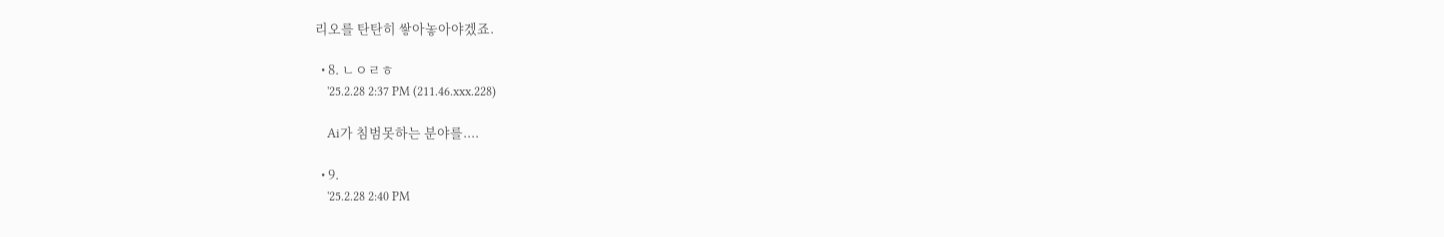리오를 탄탄히 쌓아놓아야겠죠.

  • 8. ㄴㅇㄹㅎ
    '25.2.28 2:37 PM (211.46.xxx.228)

    Ai가 침범못하는 분야를....

  • 9.
    '25.2.28 2:40 PM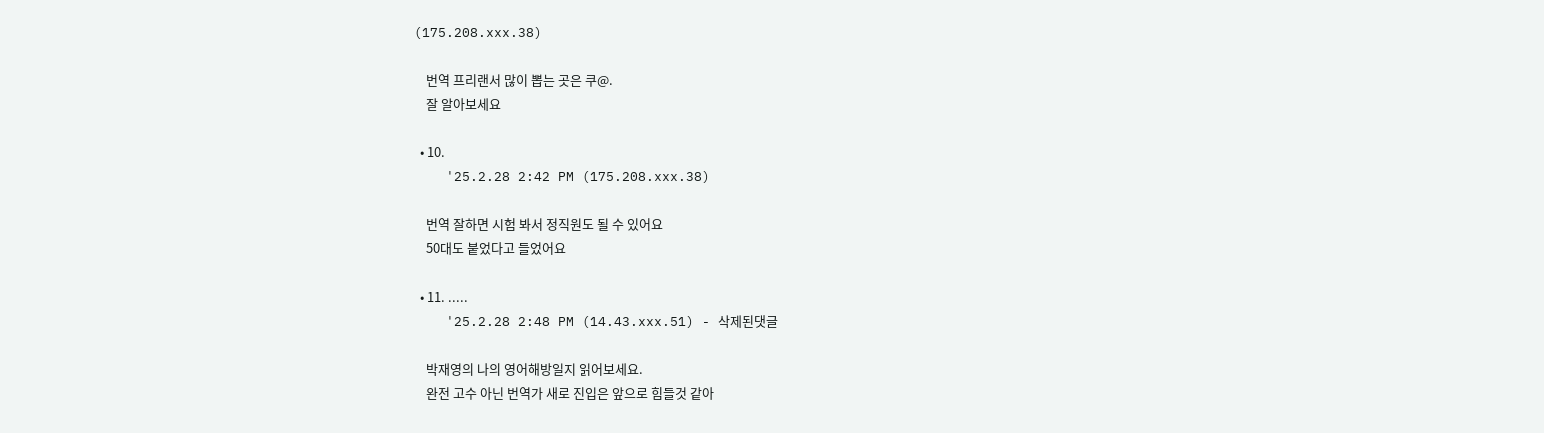(175.208.xxx.38)

    번역 프리랜서 많이 뽑는 곳은 쿠@.
    잘 알아보세요

  • 10.
    '25.2.28 2:42 PM (175.208.xxx.38)

    번역 잘하면 시험 봐서 정직원도 될 수 있어요
    50대도 붙었다고 들었어요

  • 11. .....
    '25.2.28 2:48 PM (14.43.xxx.51) - 삭제된댓글

    박재영의 나의 영어해방일지 읽어보세요.
    완전 고수 아닌 번역가 새로 진입은 앞으로 힘들것 같아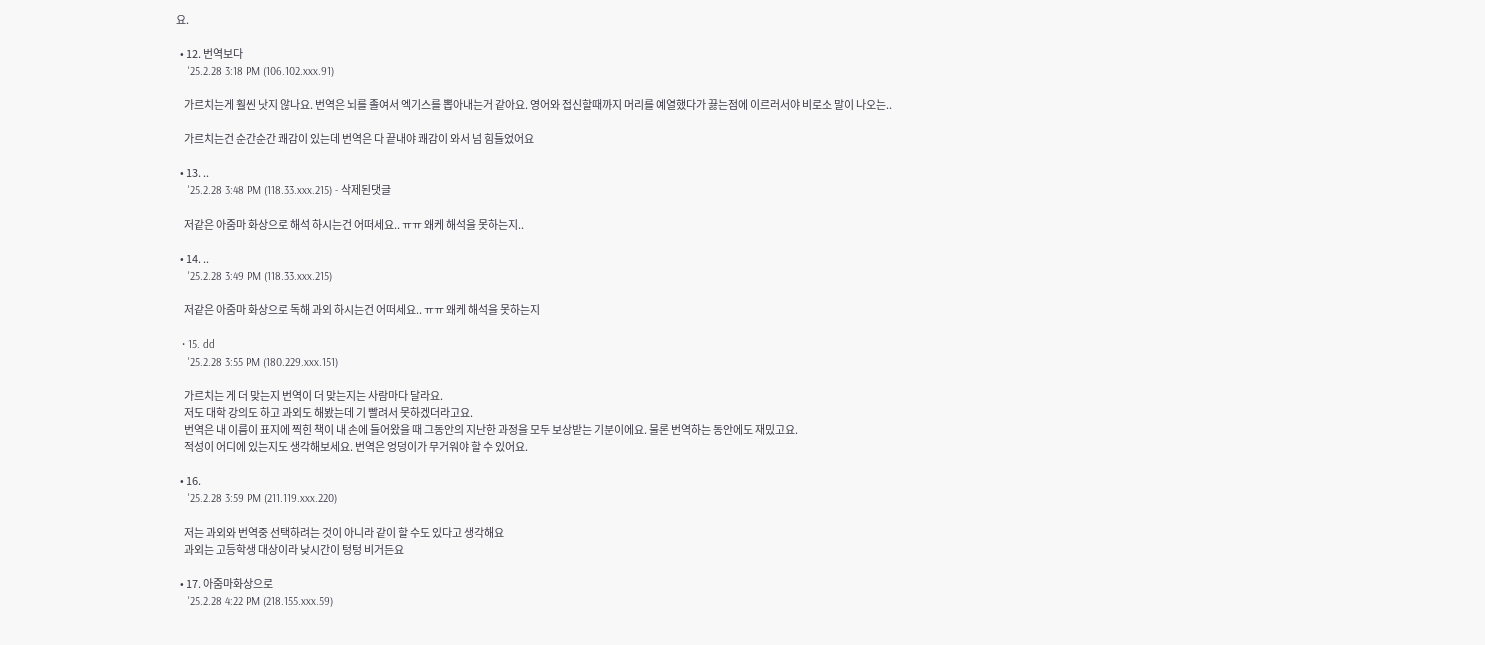요.

  • 12. 번역보다
    '25.2.28 3:18 PM (106.102.xxx.91)

    가르치는게 훨씬 낫지 않나요. 번역은 뇌를 졸여서 엑기스를 뽑아내는거 같아요. 영어와 접신할때까지 머리를 예열했다가 끓는점에 이르러서야 비로소 말이 나오는..

    가르치는건 순간순간 쾌감이 있는데 번역은 다 끝내야 쾌감이 와서 넘 힘들었어요

  • 13. ..
    '25.2.28 3:48 PM (118.33.xxx.215) - 삭제된댓글

    저같은 아줌마 화상으로 해석 하시는건 어떠세요.. ㅠㅠ 왜케 해석을 못하는지..

  • 14. ..
    '25.2.28 3:49 PM (118.33.xxx.215)

    저같은 아줌마 화상으로 독해 과외 하시는건 어떠세요.. ㅠㅠ 왜케 해석을 못하는지

  • 15. dd
    '25.2.28 3:55 PM (180.229.xxx.151)

    가르치는 게 더 맞는지 번역이 더 맞는지는 사람마다 달라요.
    저도 대학 강의도 하고 과외도 해봤는데 기 빨려서 못하겠더라고요.
    번역은 내 이름이 표지에 찍힌 책이 내 손에 들어왔을 때 그동안의 지난한 과정을 모두 보상받는 기분이에요. 물론 번역하는 동안에도 재밌고요.
    적성이 어디에 있는지도 생각해보세요. 번역은 엉덩이가 무거워야 할 수 있어요.

  • 16.
    '25.2.28 3:59 PM (211.119.xxx.220)

    저는 과외와 번역중 선택하려는 것이 아니라 같이 할 수도 있다고 생각해요
    과외는 고등학생 대상이라 낮시간이 텅텅 비거든요

  • 17. 아줌마화상으로
    '25.2.28 4:22 PM (218.155.xxx.59)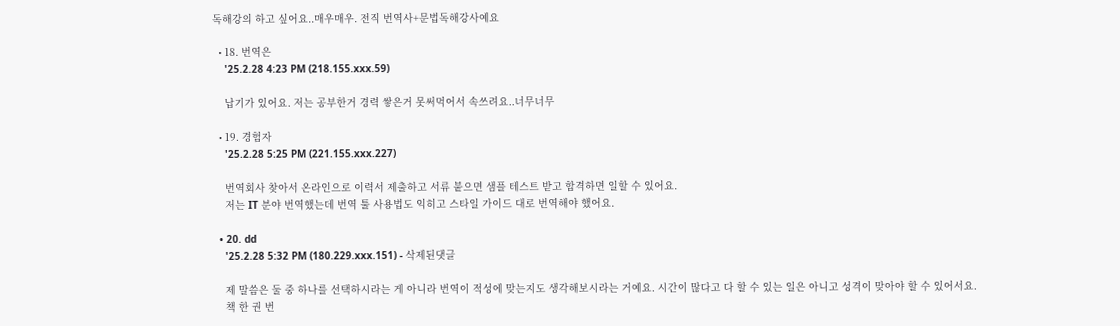독해강의 하고 싶어요..매우매우. 전직 번역사+문법독해강사예요

  • 18. 번역은
    '25.2.28 4:23 PM (218.155.xxx.59)

    납기가 있어요. 저는 공부한거 경력 쌓은거 못써먹어서 속쓰려요..너무너무

  • 19. 경험자
    '25.2.28 5:25 PM (221.155.xxx.227)

    번역회사 찾아서 온라인으로 이력서 제출하고 서류 붙으면 샘플 테스트 받고 합격하면 일할 수 있어요.
    저는 IT 분야 번역했는데 번역 툴 사용법도 익히고 스타일 가이드 대로 번역해야 했어요.

  • 20. dd
    '25.2.28 5:32 PM (180.229.xxx.151) - 삭제된댓글

    제 말씀은 둘 중 하나를 선택하시라는 게 아니라 번역이 적성에 맞는지도 생각해보시라는 거예요. 시간이 많다고 다 할 수 있는 일은 아니고 성격이 맞아야 할 수 있어서요.
    책 한 권 번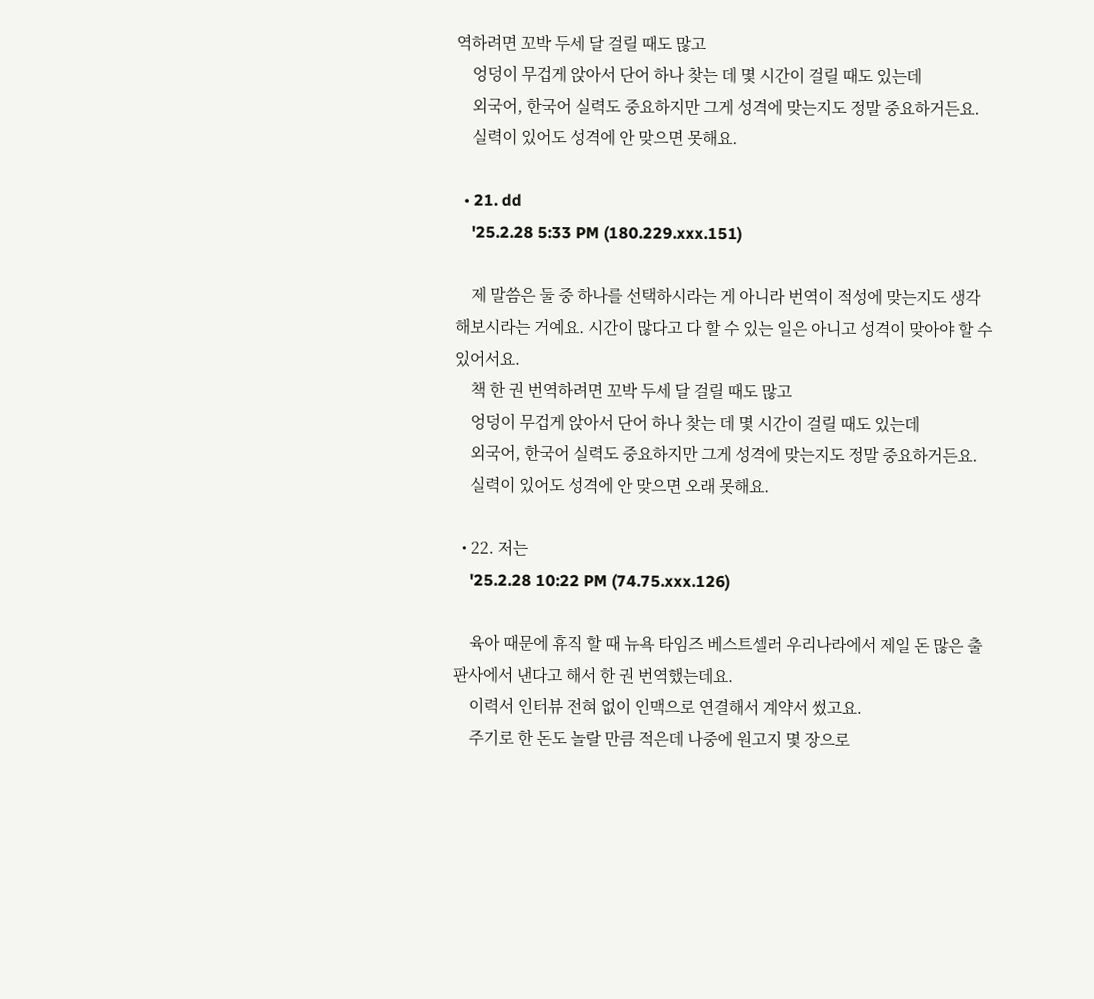역하려면 꼬박 두세 달 걸릴 때도 많고
    엉덩이 무겁게 앉아서 단어 하나 찾는 데 몇 시간이 걸릴 때도 있는데
    외국어, 한국어 실력도 중요하지만 그게 성격에 맞는지도 정말 중요하거든요.
    실력이 있어도 성격에 안 맞으면 못해요.

  • 21. dd
    '25.2.28 5:33 PM (180.229.xxx.151)

    제 말씀은 둘 중 하나를 선택하시라는 게 아니라 번역이 적성에 맞는지도 생각해보시라는 거예요. 시간이 많다고 다 할 수 있는 일은 아니고 성격이 맞아야 할 수 있어서요.
    책 한 권 번역하려면 꼬박 두세 달 걸릴 때도 많고
    엉덩이 무겁게 앉아서 단어 하나 찾는 데 몇 시간이 걸릴 때도 있는데
    외국어, 한국어 실력도 중요하지만 그게 성격에 맞는지도 정말 중요하거든요.
    실력이 있어도 성격에 안 맞으면 오래 못해요.

  • 22. 저는
    '25.2.28 10:22 PM (74.75.xxx.126)

    육아 때문에 휴직 할 때 뉴욕 타임즈 베스트셀러 우리나라에서 제일 돈 많은 출판사에서 낸다고 해서 한 권 번역했는데요.
    이력서 인터뷰 전혀 없이 인맥으로 연결해서 계약서 썼고요.
    주기로 한 돈도 놀랄 만큼 적은데 나중에 원고지 몇 장으로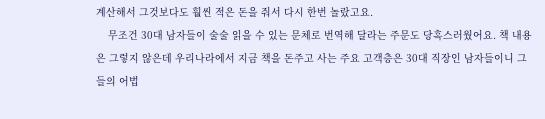계산해서 그것보다도 훨씬 적은 돈을 줘서 다시 한번 놀랐고요.
    무조건 30대 남자들이 술술 읽을 수 있는 문체로 번역해 달라는 주문도 당혹스러웠어요. 책 내용은 그렇지 않은데 우리나라에서 지금 책을 돈주고 사는 주요 고객층은 30대 직장인 남자들이니 그들의 어법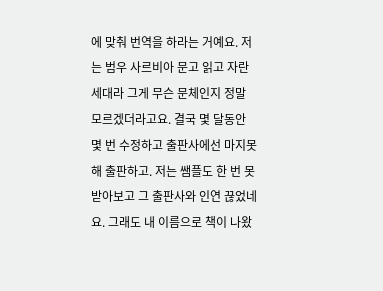에 맞춰 번역을 하라는 거예요. 저는 범우 사르비아 문고 읽고 자란 세대라 그게 무슨 문체인지 정말 모르겠더라고요. 결국 몇 달동안 몇 번 수정하고 출판사에선 마지못해 출판하고. 저는 쌤플도 한 번 못 받아보고 그 출판사와 인연 끊었네요. 그래도 내 이름으로 책이 나왔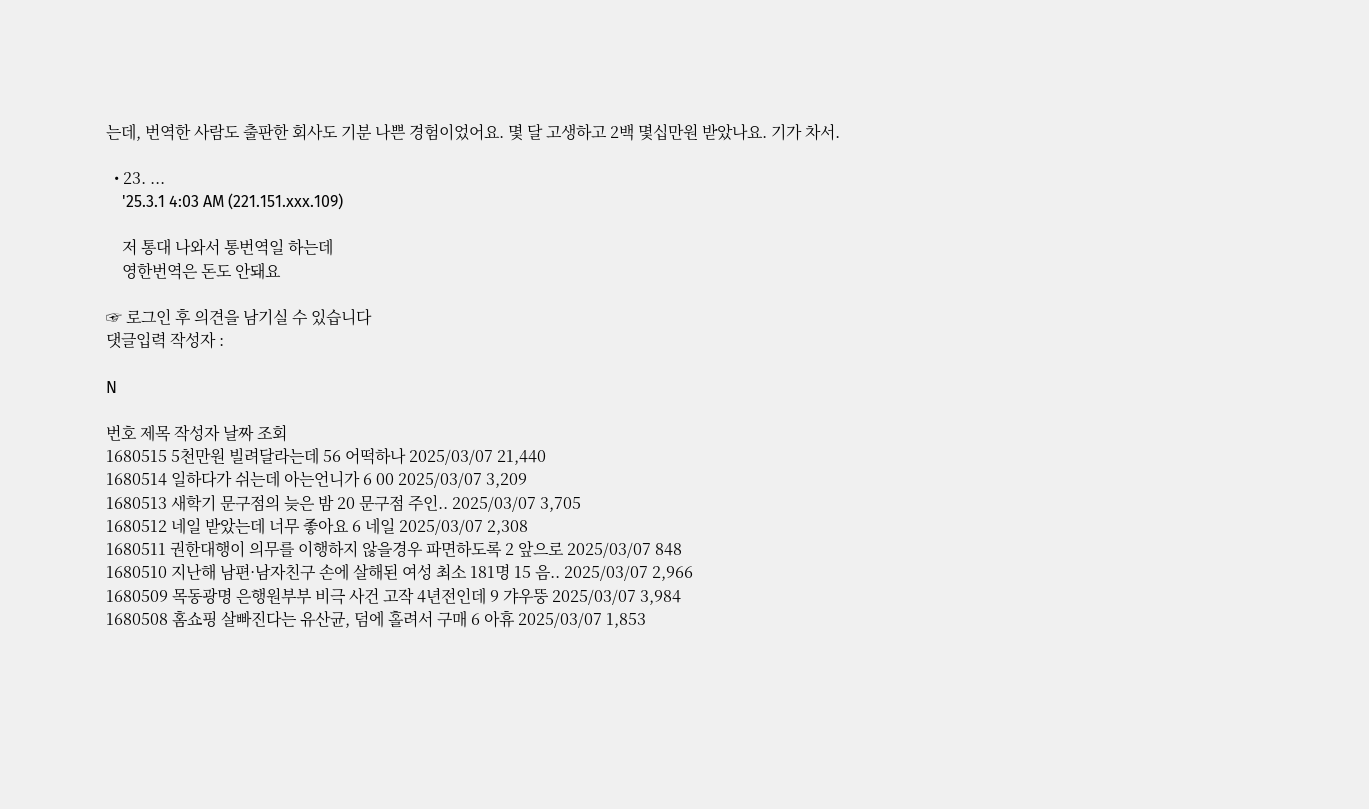는데, 번역한 사람도 출판한 회사도 기분 나쁜 경험이었어요. 몇 달 고생하고 2백 몇십만원 받았나요. 기가 차서.

  • 23. ...
    '25.3.1 4:03 AM (221.151.xxx.109)

    저 통대 나와서 통번역일 하는데
    영한번역은 돈도 안돼요

☞ 로그인 후 의견을 남기실 수 있습니다
댓글입력 작성자 :

N

번호 제목 작성자 날짜 조회
1680515 5천만원 빌려달라는데 56 어떡하나 2025/03/07 21,440
1680514 일하다가 쉬는데 아는언니가 6 00 2025/03/07 3,209
1680513 새학기 문구점의 늦은 밤 20 문구점 주인.. 2025/03/07 3,705
1680512 네일 받았는데 너무 좋아요 6 네일 2025/03/07 2,308
1680511 권한대행이 의무를 이행하지 않을경우 파면하도록 2 앞으로 2025/03/07 848
1680510 지난해 남편·남자친구 손에 살해된 여성 최소 181명 15 음.. 2025/03/07 2,966
1680509 목동광명 은행원부부 비극 사건 고작 4년전인데 9 갸우뚱 2025/03/07 3,984
1680508 홈쇼핑 살빠진다는 유산균, 덤에 홀려서 구매 6 아휴 2025/03/07 1,853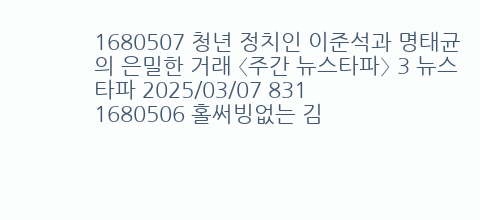1680507 청년 정치인 이준석과 명태균의 은밀한 거래 〈주간 뉴스타파〉 3 뉴스타파 2025/03/07 831
1680506 홀써빙없는 김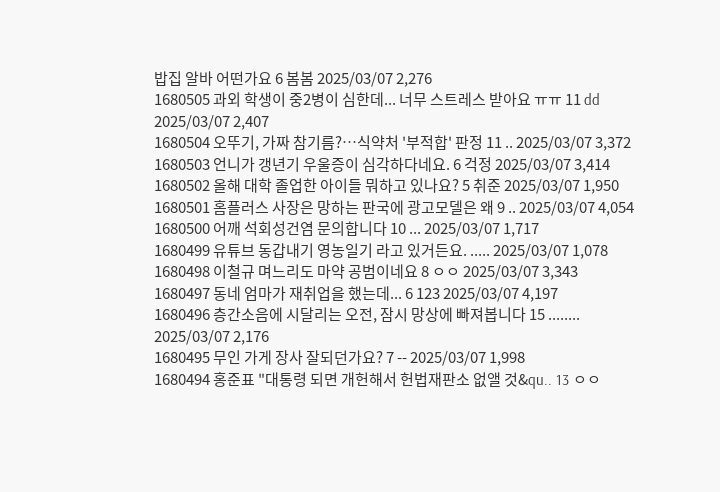밥집 알바 어떤가요 6 봄봄 2025/03/07 2,276
1680505 과외 학생이 중2병이 심한데... 너무 스트레스 받아요 ㅠㅠ 11 dd 2025/03/07 2,407
1680504 오뚜기, 가짜 참기름?…식약처 '부적합' 판정 11 .. 2025/03/07 3,372
1680503 언니가 갱년기 우울증이 심각하다네요. 6 걱정 2025/03/07 3,414
1680502 올해 대학 졸업한 아이들 뭐하고 있나요? 5 취준 2025/03/07 1,950
1680501 홈플러스 사장은 망하는 판국에 광고모델은 왜 9 .. 2025/03/07 4,054
1680500 어깨 석회성건염 문의합니다 10 ... 2025/03/07 1,717
1680499 유튜브 동갑내기 영농일기 라고 있거든요. ..... 2025/03/07 1,078
1680498 이철규 며느리도 마약 공범이네요 8 ㅇㅇ 2025/03/07 3,343
1680497 동네 엄마가 재취업을 했는데... 6 123 2025/03/07 4,197
1680496 층간소음에 시달리는 오전, 잠시 망상에 빠져봅니다 15 ........ 2025/03/07 2,176
1680495 무인 가게 장사 잘되던가요? 7 -- 2025/03/07 1,998
1680494 홍준표 "대통령 되면 개헌해서 헌법재판소 없앨 것&qu.. 13 ㅇㅇ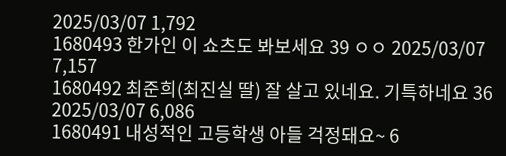2025/03/07 1,792
1680493 한가인 이 쇼츠도 봐보세요 39 ㅇㅇ 2025/03/07 7,157
1680492 최준희(최진실 딸) 잘 살고 있네요. 기특하네요 36 2025/03/07 6,086
1680491 내성적인 고등학생 아들 걱정돼요~ 6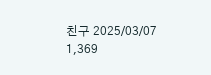친구 2025/03/07 1,369